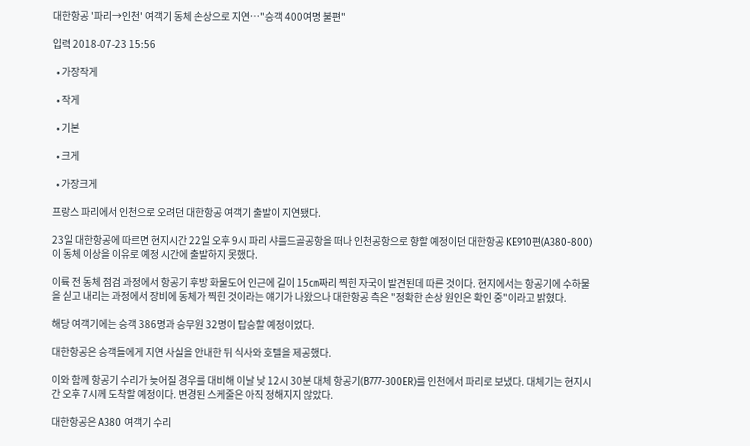대한항공 '파리→인천' 여객기 동체 손상으로 지연…"승객 400여명 불편"

입력 2018-07-23 15:56

  • 가장작게

  • 작게

  • 기본

  • 크게

  • 가장크게

프랑스 파리에서 인천으로 오려던 대한항공 여객기 출발이 지연됐다.

23일 대한항공에 따르면 현지시간 22일 오후 9시 파리 샤를드골공항을 떠나 인천공항으로 향할 예정이던 대한항공 KE910편(A380-800)이 동체 이상을 이유로 예정 시간에 출발하지 못했다.

이륙 전 동체 점검 과정에서 항공기 후방 화물도어 인근에 길이 15㎝짜리 찍힌 자국이 발견된데 따른 것이다. 현지에서는 항공기에 수하물을 싣고 내리는 과정에서 장비에 동체가 찍힌 것이라는 얘기가 나왔으나 대한항공 측은 "정확한 손상 원인은 확인 중"이라고 밝혔다.

해당 여객기에는 승객 386명과 승무원 32명이 탑승할 예정이었다.

대한항공은 승객들에게 지연 사실을 안내한 뒤 식사와 호텔을 제공했다.

이와 함께 항공기 수리가 늦어질 경우를 대비해 이날 낮 12시 30분 대체 항공기(B777-300ER)를 인천에서 파리로 보냈다. 대체기는 현지시간 오후 7시께 도착할 예정이다. 변경된 스케줄은 아직 정해지지 않았다.

대한항공은 A380 여객기 수리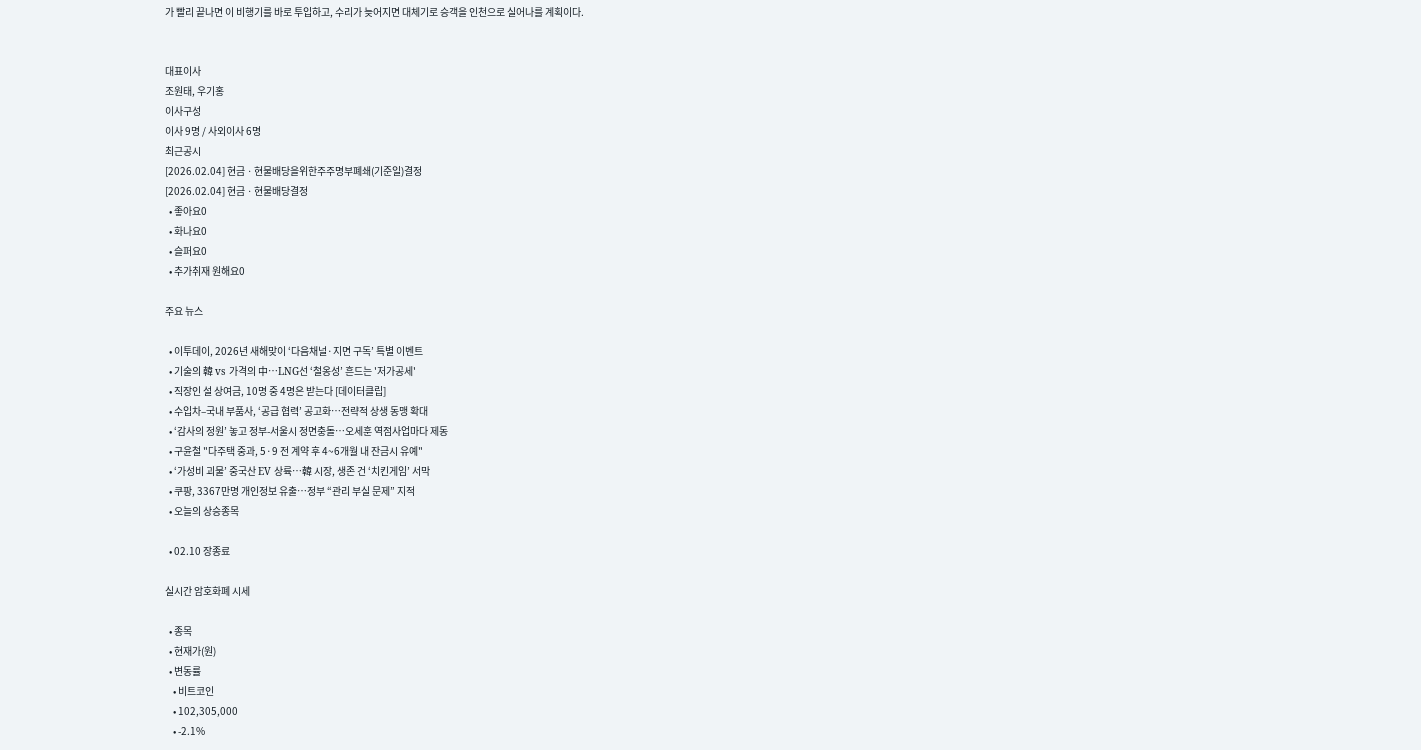가 빨리 끝나면 이 비행기를 바로 투입하고, 수리가 늦어지면 대체기로 승객을 인천으로 실어나를 계획이다.


대표이사
조원태, 우기홍
이사구성
이사 9명 / 사외이사 6명
최근공시
[2026.02.04] 현금ㆍ현물배당을위한주주명부폐쇄(기준일)결정
[2026.02.04] 현금ㆍ현물배당결정
  • 좋아요0
  • 화나요0
  • 슬퍼요0
  • 추가취재 원해요0

주요 뉴스

  • 이투데이, 2026년 새해맞이 ‘다음채널·지면 구독’ 특별 이벤트
  • 기술의 韓 vs 가격의 中…LNG선 ‘철옹성’ 흔드는 '저가공세'
  • 직장인 설 상여금, 10명 중 4명은 받는다 [데이터클립]
  • 수입차–국내 부품사, ‘공급 협력’ 공고화…전략적 상생 동맹 확대
  • ‘감사의 정원’ 놓고 정부-서울시 정면충돌…오세훈 역점사업마다 제동
  • 구윤철 "다주택 중과, 5·9 전 계약 후 4~6개월 내 잔금시 유예"
  • ‘가성비 괴물’ 중국산 EV 상륙…韓 시장, 생존 건 ‘치킨게임’ 서막
  • 쿠팡, 3367만명 개인정보 유출⋯정부 “관리 부실 문제” 지적
  • 오늘의 상승종목

  • 02.10 장종료

실시간 암호화폐 시세

  • 종목
  • 현재가(원)
  • 변동률
    • 비트코인
    • 102,305,000
    • -2.1%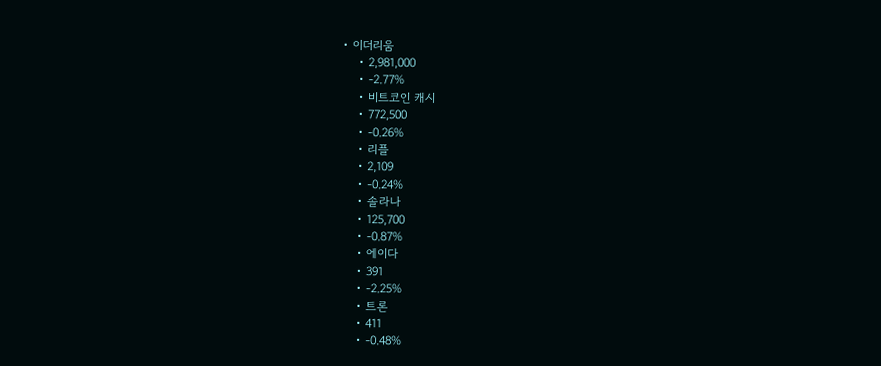• 이더리움
    • 2,981,000
    • -2.77%
    • 비트코인 캐시
    • 772,500
    • -0.26%
    • 리플
    • 2,109
    • -0.24%
    • 솔라나
    • 125,700
    • -0.87%
    • 에이다
    • 391
    • -2.25%
    • 트론
    • 411
    • -0.48%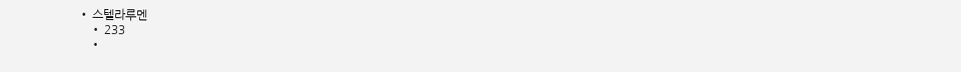• 스텔라루멘
    • 233
    •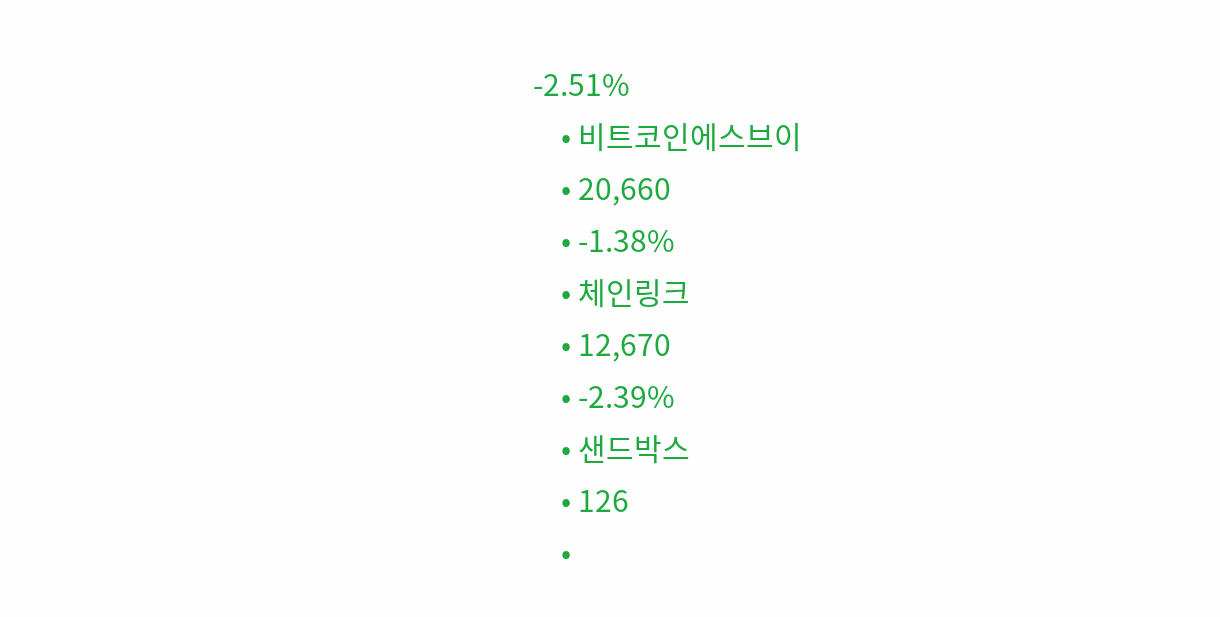-2.51%
    • 비트코인에스브이
    • 20,660
    • -1.38%
    • 체인링크
    • 12,670
    • -2.39%
    • 샌드박스
    • 126
    •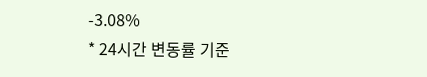-3.08%
* 24시간 변동률 기준